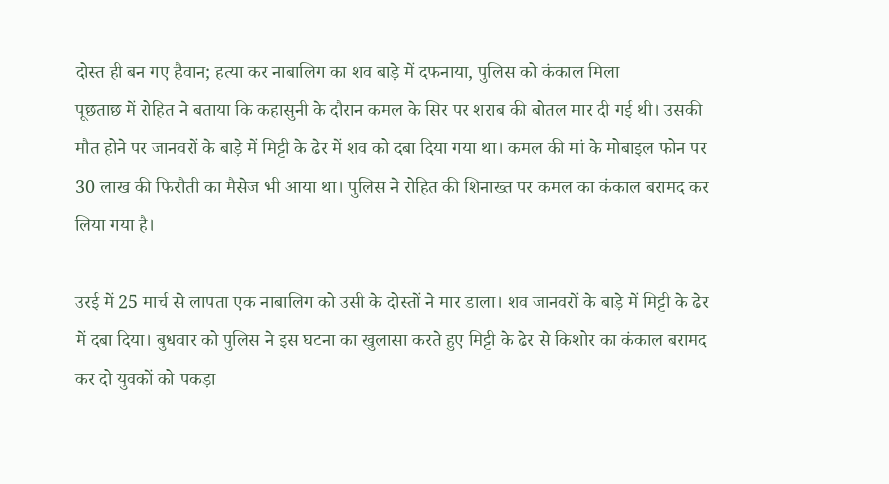दोस्त ही बन गए हैवान; हत्या कर नाबालिग का शव बाड़े में दफनाया, पुलिस को कंकाल मिला
पूछताछ में रोहित ने बताया कि कहासुनी के दौरान कमल के सिर पर शराब की बोतल मार दी गई थी। उसकी मौत होने पर जानवरों के बाड़े में मिट्टी के ढेर में शव को दबा दिया गया था। कमल की मां के मोबाइल फोन पर 30 लाख की फिरौती का मैसेज भी आया था। पुलिस ने रोहित की शिनाख्त पर कमल का कंकाल बरामद कर लिया गया है।

उरई में 25 मार्च से लापता एक नाबालिग को उसी के दोस्तों ने मार डाला। शव जानवरों के बाड़े में मिट्टी के ढेर में दबा दिया। बुधवार को पुलिस ने इस घटना का खुलासा करते हुए मिट्टी के ढेर से किशोर का कंकाल बरामद कर दो युवकों को पकड़ा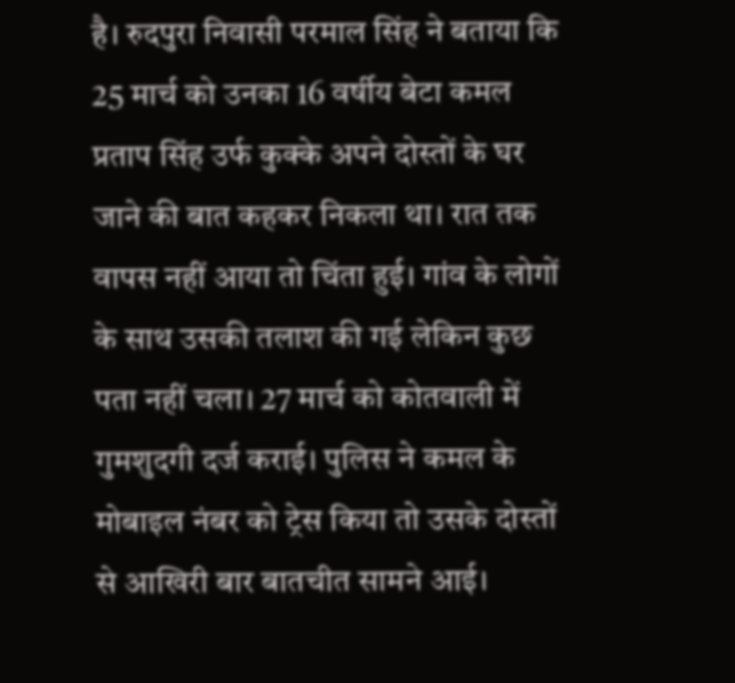है। रुदपुरा निवासी परमाल सिंह ने बताया कि 25 मार्च को उनका 16 वर्षीय बेटा कमल प्रताप सिंह उर्फ कुक्के अपने दोस्तों के घर जाने की बात कहकर निकला था। रात तक वापस नहीं आया तो चिंता हुई। गांव के लोगों के साथ उसकी तलाश की गई लेकिन कुछ पता नहीं चला। 27 मार्च को कोतवाली में गुमशुदगी दर्ज कराई। पुलिस ने कमल के मोबाइल नंबर को ट्रेस किया तो उसके दोस्तों से आखिरी बार बातचीत सामने आई।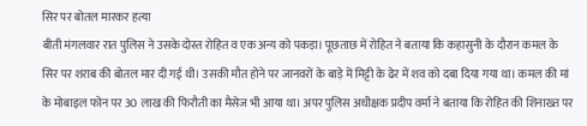सिर पर बोतल मारकर हत्या
बीती मंगलवार रात पुलिस ने उसके दोस्त रोहित व एक अन्य को पकड़ा। पूछताछ में रोहित ने बताया कि कहासुनी के दौरान कमल के सिर पर शराब की बोतल मार दी गई थी। उसकी मौत होने पर जानवरों के बाड़े में मिट्टी के ढेर में शव को दबा दिया गया था। कमल की मां के मोबाइल फोन पर 30 लाख की फिरौती का मैसेज भी आया था। अपर पुलिस अधीक्षक प्रदीप वर्मा ने बताया कि रोहित की शिनाख्त पर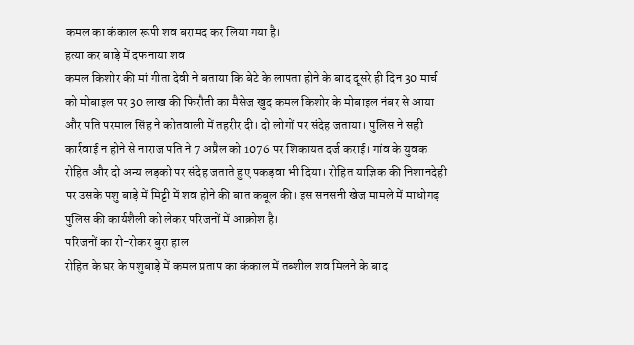कमल का कंकाल रूपी शव बरामद कर लिया गया है।
हत्या कर बाड़े में दफनाया शव
कमल किशोर की मां गीता देवी ने बताया कि बेटे के लापता होने के बाद दूसरे ही दिन 30 मार्च को मोबाइल पर 30 लाख की फिरौती का मैसेज खुद कमल किशोर के मोबाइल नंबर से आया और पति परमाल सिंह ने कोतवाली में तहरीर दी। दो लोगों पर संदेह जताया। पुलिस ने सही कार्रवाई न होने से नाराज पति ने 7 अप्रैल को 1076 पर शिकायत दर्ज कराई। गांव के युवक रोहित और दो अन्य लड़को पर संदेह जताते हुए पकड़वा भी दिया। रोहित याज्ञिक की निशानदेही पर उसके पशु बाड़े में मिट्टी में शव होने की बात कबूल की। इस सनसनी खेज मामले में माधोगढ़ पुलिस की कार्यशैली को लेकर परिजनों में आक्रोश है।
परिजनों का रो-रोकर बुरा हाल
रोहित के घर के पशुबाड़े में कमल प्रताप का कंकाल में तब्शील शव मिलने के बाद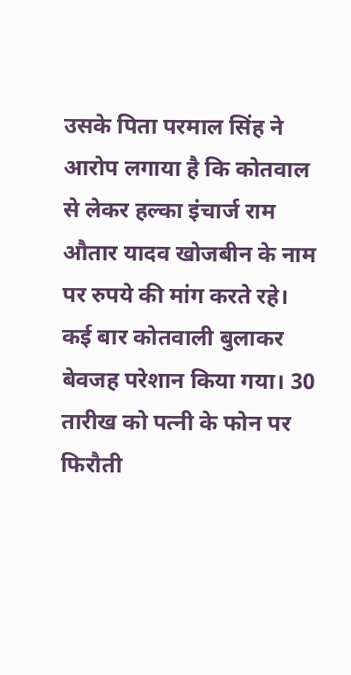उसके पिता परमाल सिंह ने आरोप लगाया है कि कोतवाल से लेकर हल्का इंचार्ज राम औतार यादव खोजबीन के नाम पर रुपये की मांग करते रहे। कई बार कोतवाली बुलाकर बेवजह परेशान किया गया। 30 तारीख को पत्नी के फोन पर फिरौती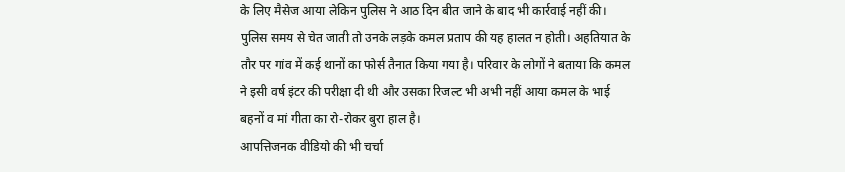के लिए मैसेज आया लेकिन पुलिस ने आठ दिन बीत जाने के बाद भी कार्रवाई नहीं की। पुलिस समय से चेत जाती तो उनके लड़के कमल प्रताप की यह हालत न होती। अहतियात के तौर पर गांव में कई थानों का फोर्स तैनात किया गया है। परिवार के लोगों ने बताया कि कमल ने इसी वर्ष इंटर की परीक्षा दी थी और उसका रिजल्ट भी अभी नहीं आया कमल के भाई बहनों व मां गीता का रो-रोकर बुरा हाल है।
आपत्तिजनक वीडियो की भी चर्चा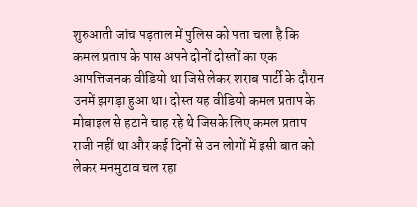शुरुआती जांच पड़ताल में पुलिस को पता चला है कि कमल प्रताप के पास अपने दोनों दोस्तों का एक आपत्तिजनक वीडियो था जिसे लेकर शराब पार्टी के दौरान उनमें झगड़ा हुआ था। दोस्त यह वीडियो कमल प्रताप के मोबाइल से हटाने चाह रहे थे जिसके लिए कमल प्रताप राजी नहीं था और कई दिनों से उन लोगों में इसी बात को लेकर मनमुटाव चल रहा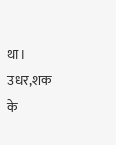था। उधर,शक के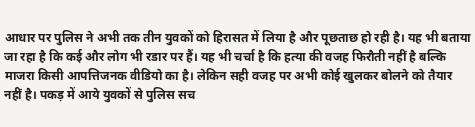आधार पर पुलिस ने अभी तक तीन युवकों को हिरासत में लिया है और पूछताछ हो रही है। यह भी बताया जा रहा है कि कई और लोग भी रडार पर हैं। यह भी चर्चा है कि हत्या की वजह फिरौती नहीं है बल्कि माजरा किसी आपत्तिजनक वीडियो का है। लेकिन सही वजह पर अभी कोई खुलकर बोलने को तैयार नहीं है। पकड़ में आये युवकों से पुलिस सच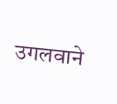उगलवाने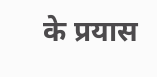के प्रयास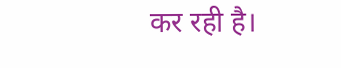कर रही है।